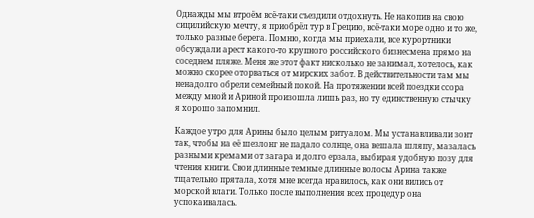Однажды мы втроём всё-таки съездили отдохнуть. Не накопив на свою сицилийскую мечту, я приобрёл тур в Грецию, всё-таки море одно и то же, только разные берега. Помню, когда мы приехали, все курортники обсуждали арест какого-то крупного российского бизнесмена прямо на соседнем пляже. Меня же этот факт нисколько не занимал, хотелось, как можно скорее оторваться от мирских забот. В действительности там мы ненадолго обрели семейный покой. На протяжении всей поездки ссора между мной и Ариной произошла лишь раз, но ту единственную стычку я хорошо запомнил.

Каждое утро для Арины было целым ритуалом. Мы устанавливали зонт так, чтобы на её шезлонг не падало солнце, она вешала шляпу, мазалась разными кремами от загара и долго ерзала, выбирая удобную позу для чтения книги. Свои длинные темные длинные волосы Арина также тщательно прятала, хотя мне всегда нравилось, как они вились от морской влаги. Только после выполнения всех процедур она успокаивалась.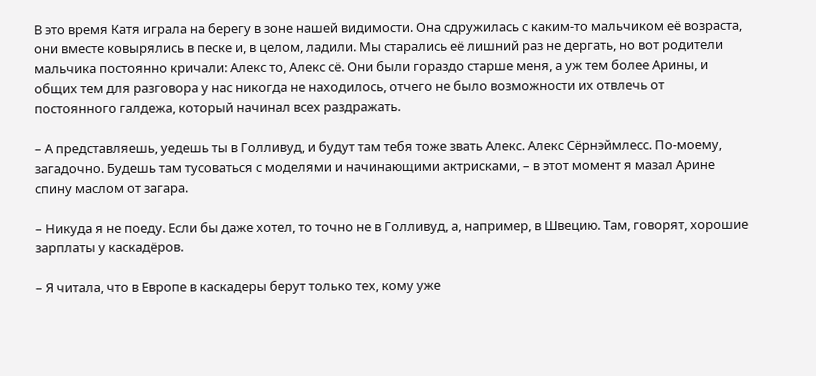В это время Катя играла на берегу в зоне нашей видимости. Она сдружилась с каким-то мальчиком её возраста, они вместе ковырялись в песке и, в целом, ладили. Мы старались её лишний раз не дергать, но вот родители мальчика постоянно кричали: Алекс то, Алекс сё. Они были гораздо старше меня, а уж тем более Арины, и общих тем для разговора у нас никогда не находилось, отчего не было возможности их отвлечь от постоянного галдежа, который начинал всех раздражать.

– А представляешь, уедешь ты в Голливуд, и будут там тебя тоже звать Алекс. Алекс Сёрнэймлесс. По-моему, загадочно. Будешь там тусоваться с моделями и начинающими актрисками, – в этот момент я мазал Арине спину маслом от загара.

– Никуда я не поеду. Если бы даже хотел, то точно не в Голливуд, а, например, в Швецию. Там, говорят, хорошие зарплаты у каскадёров.

– Я читала, что в Европе в каскадеры берут только тех, кому уже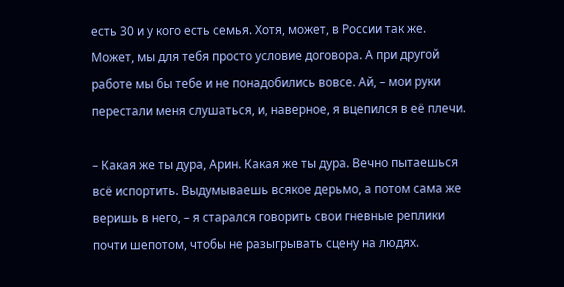есть 30 и у кого есть семья. Хотя, может, в России так же. Может, мы для тебя просто условие договора. А при другой работе мы бы тебе и не понадобились вовсе. Ай, – мои руки перестали меня слушаться, и, наверное, я вцепился в её плечи.

– Какая же ты дура, Арин. Какая же ты дура. Вечно пытаешься всё испортить. Выдумываешь всякое дерьмо, а потом сама же веришь в него, – я старался говорить свои гневные реплики почти шепотом, чтобы не разыгрывать сцену на людях.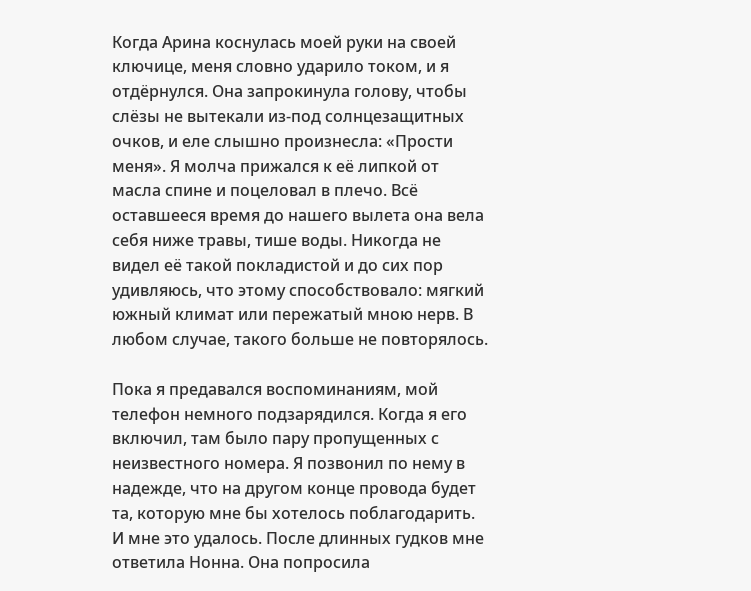Когда Арина коснулась моей руки на своей ключице, меня словно ударило током, и я отдёрнулся. Она запрокинула голову, чтобы слёзы не вытекали из-под солнцезащитных очков, и еле слышно произнесла: «Прости меня». Я молча прижался к её липкой от масла спине и поцеловал в плечо. Всё оставшееся время до нашего вылета она вела себя ниже травы, тише воды. Никогда не видел её такой покладистой и до сих пор удивляюсь, что этому способствовало: мягкий южный климат или пережатый мною нерв. В любом случае, такого больше не повторялось.

Пока я предавался воспоминаниям, мой телефон немного подзарядился. Когда я его включил, там было пару пропущенных с неизвестного номера. Я позвонил по нему в надежде, что на другом конце провода будет та, которую мне бы хотелось поблагодарить. И мне это удалось. После длинных гудков мне ответила Нонна. Она попросила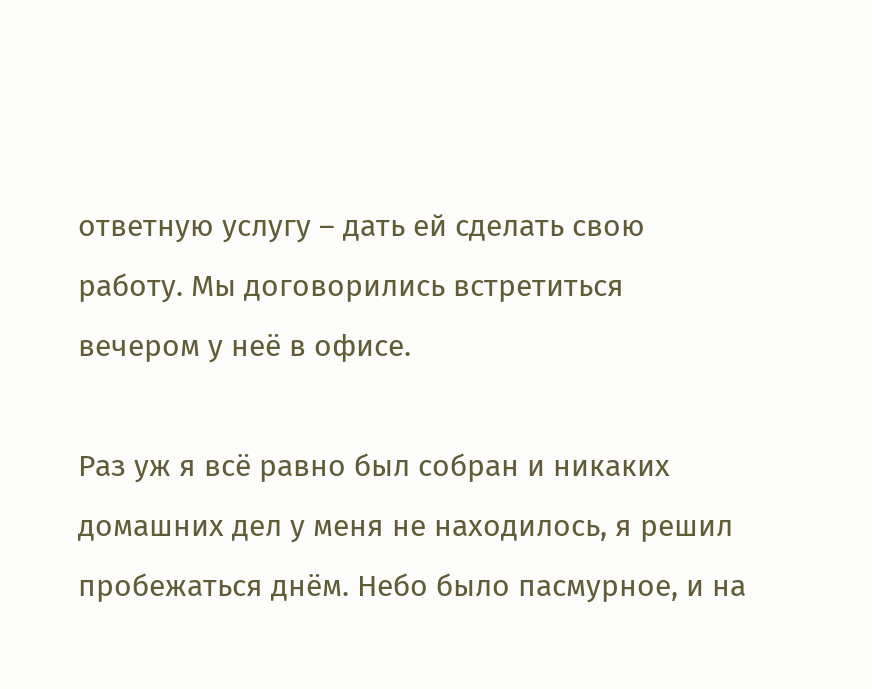ответную услугу – дать ей сделать свою работу. Мы договорились встретиться вечером у неё в офисе.

Раз уж я всё равно был собран и никаких домашних дел у меня не находилось, я решил пробежаться днём. Небо было пасмурное, и на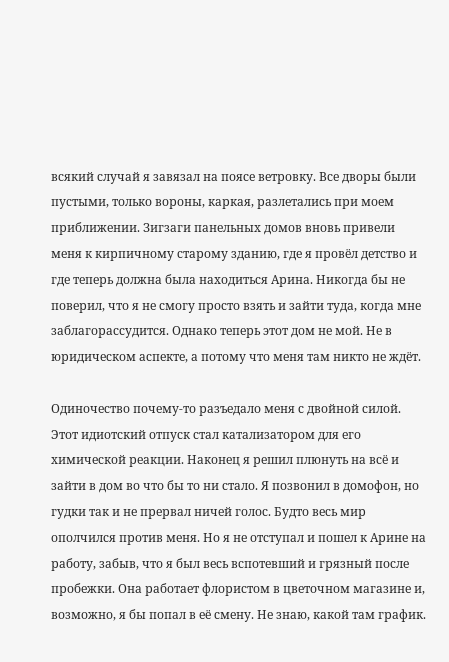всякий случай я завязал на поясе ветровку. Все дворы были пустыми, только вороны, каркая, разлетались при моем приближении. Зигзаги панельных домов вновь привели меня к кирпичному старому зданию, где я провёл детство и где теперь должна была находиться Арина. Никогда бы не поверил, что я не смогу просто взять и зайти туда, когда мне заблагорассудится. Однако теперь этот дом не мой. Не в юридическом аспекте, а потому что меня там никто не ждёт.

Одиночество почему-то разъедало меня с двойной силой. Этот идиотский отпуск стал катализатором для его химической реакции. Наконец я решил плюнуть на всё и зайти в дом во что бы то ни стало. Я позвонил в домофон, но гудки так и не прервал ничей голос. Будто весь мир ополчился против меня. Но я не отступал и пошел к Арине на работу, забыв, что я был весь вспотевший и грязный после пробежки. Она работает флористом в цветочном магазине и, возможно, я бы попал в её смену. Не знаю, какой там график.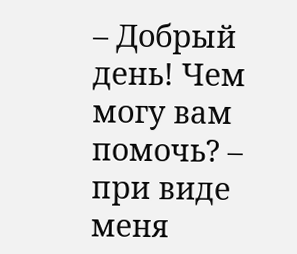– Добрый день! Чем могу вам помочь? – при виде меня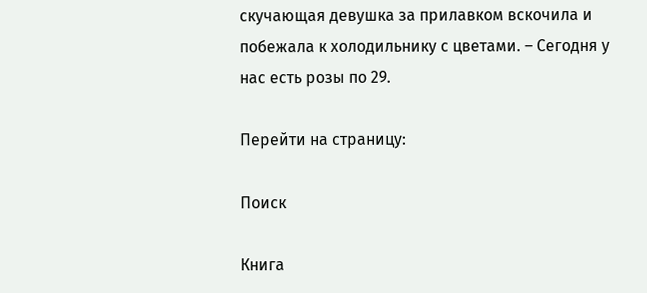скучающая девушка за прилавком вскочила и побежала к холодильнику с цветами. – Сегодня у нас есть розы по 29.

Перейти на страницу:

Поиск

Книга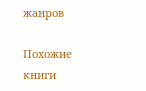жанров

Похожие книги